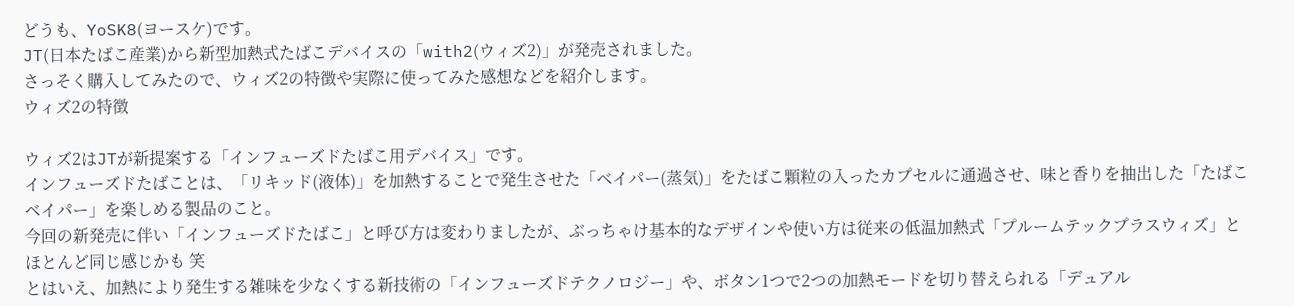どうも、YoSK8(ヨースケ)です。
JT(日本たばこ産業)から新型加熱式たばこデバイスの「with2(ウィズ2)」が発売されました。
さっそく購入してみたので、ウィズ2の特徴や実際に使ってみた感想などを紹介します。
ウィズ2の特徴

ウィズ2はJTが新提案する「インフューズドたばこ用デバイス」です。
インフューズドたばことは、「リキッド(液体)」を加熱することで発生させた「ベイパー(蒸気)」をたばこ顆粒の入ったカプセルに通過させ、味と香りを抽出した「たばこベイパー」を楽しめる製品のこと。
今回の新発売に伴い「インフューズドたばこ」と呼び方は変わりましたが、ぶっちゃけ基本的なデザインや使い方は従来の低温加熱式「プルームテックプラスウィズ」とほとんど同じ感じかも 笑
とはいえ、加熱により発生する雑味を少なくする新技術の「インフューズドテクノロジー」や、ボタン1つで2つの加熱モードを切り替えられる「デュアル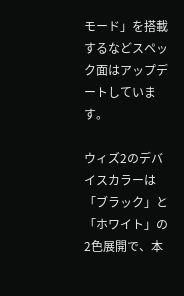モード」を搭載するなどスペック面はアップデートしています。

ウィズ2のデバイスカラーは「ブラック」と「ホワイト」の2色展開で、本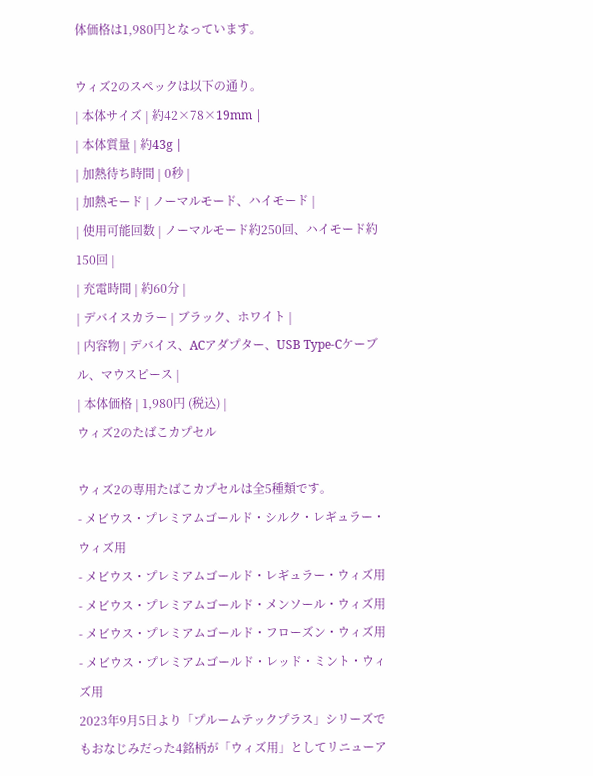体価格は1,980円となっています。

ウィズ2のスペックは以下の通り。
| 本体サイズ | 約42×78×19mm |
| 本体質量 | 約43g |
| 加熱待ち時間 | 0秒 |
| 加熱モード | ノーマルモード、ハイモード |
| 使用可能回数 | ノーマルモード約250回、ハイモード約150回 |
| 充電時間 | 約60分 |
| デバイスカラー | ブラック、ホワイト |
| 内容物 | デバイス、ACアダプター、USB Type-Cケーブル、マウスピース |
| 本体価格 | 1,980円 (税込) |
ウィズ2のたばこカプセル

ウィズ2の専用たばこカプセルは全5種類です。
- メビウス・プレミアムゴールド・シルク・レギュラー・ウィズ用
- メビウス・プレミアムゴールド・レギュラー・ウィズ用
- メビウス・プレミアムゴールド・メンソール・ウィズ用
- メビウス・プレミアムゴールド・フローズン・ウィズ用
- メビウス・プレミアムゴールド・レッド・ミント・ウィズ用
2023年9月5日より「プルームテックプラス」シリーズでもおなじみだった4銘柄が「ウィズ用」としてリニューア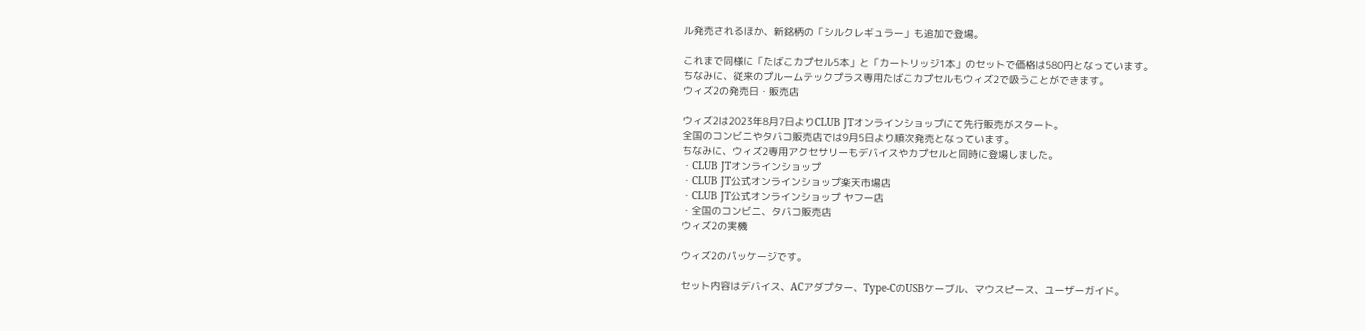ル発売されるほか、新銘柄の「シルクレギュラー」も追加で登場。

これまで同様に「たばこカプセル5本」と「カートリッジ1本」のセットで価格は580円となっています。
ちなみに、従来のプルームテックプラス専用たばこカプセルもウィズ2で吸うことができます。
ウィズ2の発売日・販売店

ウィズ2は2023年8月7日よりCLUB JTオンラインショップにて先行販売がスタート。
全国のコンビニやタバコ販売店では9月5日より順次発売となっています。
ちなみに、ウィズ2専用アクセサリーもデバイスやカプセルと同時に登場しました。
・CLUB JTオンラインショップ
・CLUB JT公式オンラインショップ楽天市場店
・CLUB JT公式オンラインショップ ヤフー店
・全国のコンビニ、タバコ販売店
ウィズ2の実機

ウィズ2のパッケージです。

セット内容はデバイス、ACアダプター、Type-CのUSBケーブル、マウスピース、ユーザーガイド。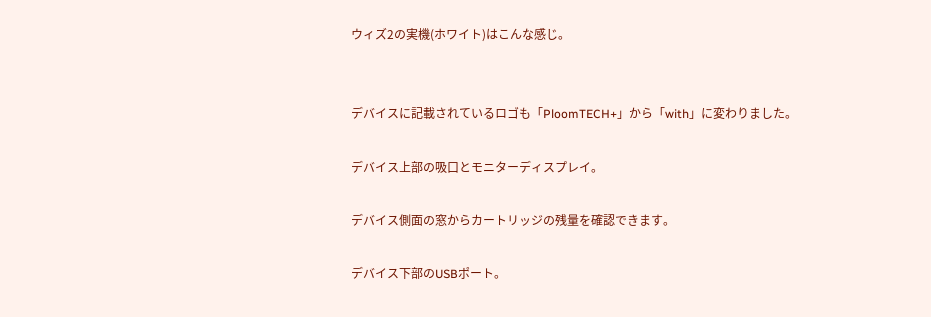ウィズ2の実機(ホワイト)はこんな感じ。


デバイスに記載されているロゴも「PloomTECH+」から「with」に変わりました。

デバイス上部の吸口とモニターディスプレイ。

デバイス側面の窓からカートリッジの残量を確認できます。

デバイス下部のUSBポート。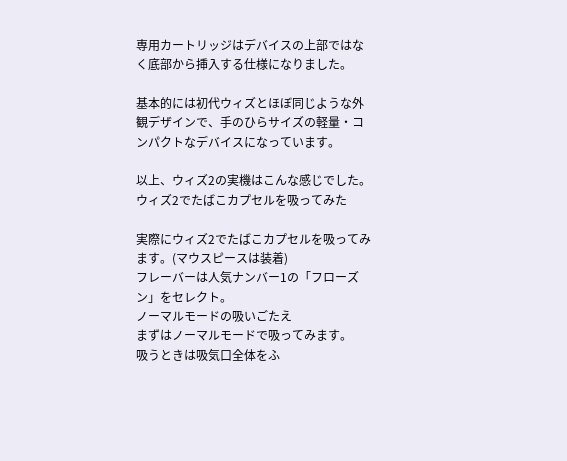専用カートリッジはデバイスの上部ではなく底部から挿入する仕様になりました。

基本的には初代ウィズとほぼ同じような外観デザインで、手のひらサイズの軽量・コンパクトなデバイスになっています。

以上、ウィズ2の実機はこんな感じでした。
ウィズ2でたばこカプセルを吸ってみた

実際にウィズ2でたばこカプセルを吸ってみます。(マウスピースは装着)
フレーバーは人気ナンバー1の「フローズン」をセレクト。
ノーマルモードの吸いごたえ
まずはノーマルモードで吸ってみます。
吸うときは吸気口全体をふ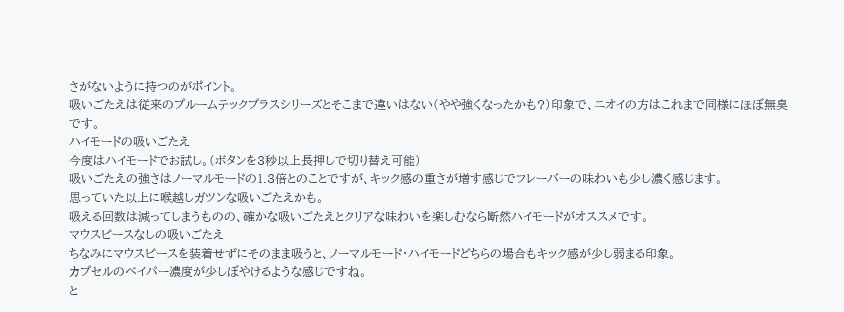さがないように持つのがポイント。
吸いごたえは従来のプルームテックプラスシリーズとそこまで違いはない(やや強くなったかも?)印象で、ニオイの方はこれまで同様にほぼ無臭です。
ハイモードの吸いごたえ
今度はハイモードでお試し。(ボタンを3秒以上長押しで切り替え可能)
吸いごたえの強さはノーマルモードの1.3倍とのことですが、キック感の重さが増す感じでフレーバーの味わいも少し濃く感じます。
思っていた以上に喉越しガツンな吸いごたえかも。
吸える回数は減ってしまうものの、確かな吸いごたえとクリアな味わいを楽しむなら断然ハイモードがオススメです。
マウスピースなしの吸いごたえ
ちなみにマウスピースを装着せずにそのまま吸うと、ノーマルモード・ハイモードどちらの場合もキック感が少し弱まる印象。
カプセルのベイパー濃度が少しぼやけるような感じですね。
と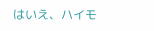はいえ、ハイモ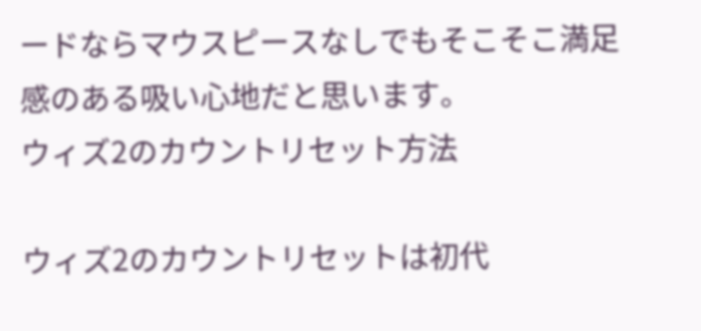ードならマウスピースなしでもそこそこ満足感のある吸い心地だと思います。
ウィズ2のカウントリセット方法

ウィズ2のカウントリセットは初代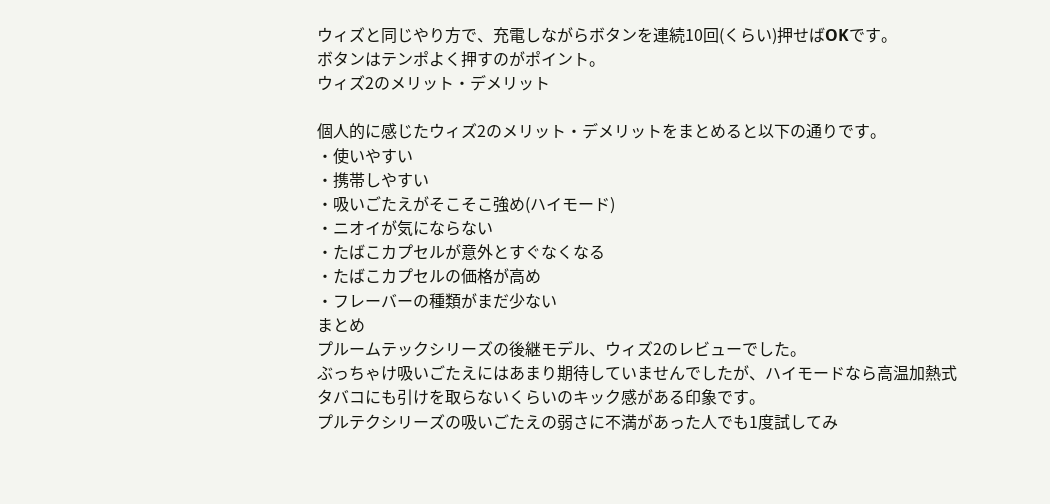ウィズと同じやり方で、充電しながらボタンを連続10回(くらい)押せばOKです。
ボタンはテンポよく押すのがポイント。
ウィズ2のメリット・デメリット

個人的に感じたウィズ2のメリット・デメリットをまとめると以下の通りです。
・使いやすい
・携帯しやすい
・吸いごたえがそこそこ強め(ハイモード)
・ニオイが気にならない
・たばこカプセルが意外とすぐなくなる
・たばこカプセルの価格が高め
・フレーバーの種類がまだ少ない
まとめ
プルームテックシリーズの後継モデル、ウィズ2のレビューでした。
ぶっちゃけ吸いごたえにはあまり期待していませんでしたが、ハイモードなら高温加熱式タバコにも引けを取らないくらいのキック感がある印象です。
プルテクシリーズの吸いごたえの弱さに不満があった人でも1度試してみ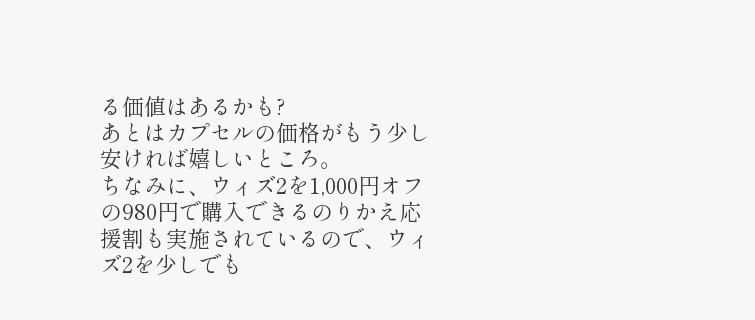る価値はあるかも?
あとはカプセルの価格がもう少し安ければ嬉しいところ。
ちなみに、ウィズ2を1,000円オフの980円で購入できるのりかえ応援割も実施されているので、ウィズ2を少しでも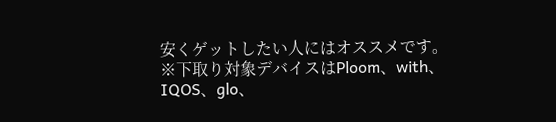安くゲットしたい人にはオススメです。
※下取り対象デバイスはPloom、with、IQOS、glo、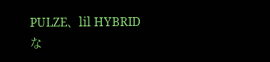PULZE、lil HYBRIDな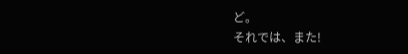ど。
それでは、また!